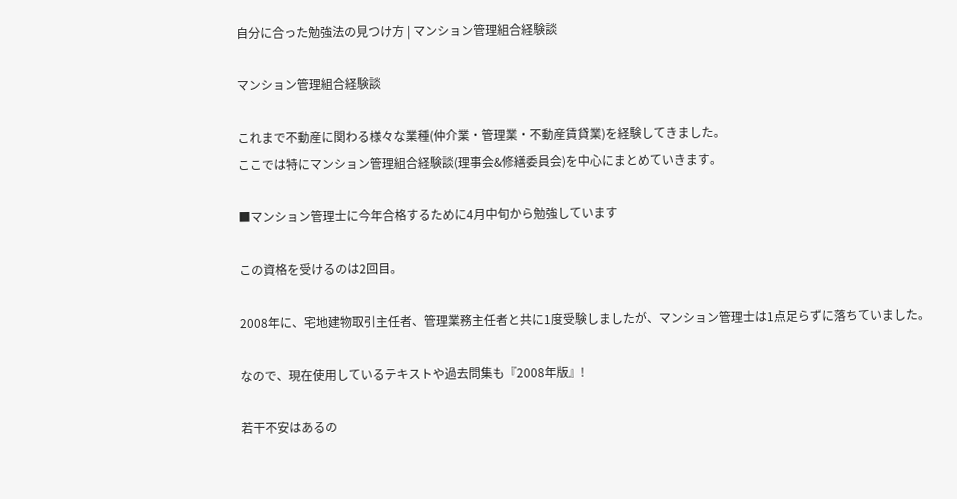自分に合った勉強法の見つけ方 | マンション管理組合経験談

マンション管理組合経験談

これまで不動産に関わる様々な業種(仲介業・管理業・不動産賃貸業)を経験してきました。
ここでは特にマンション管理組合経験談(理事会&修繕委員会)を中心にまとめていきます。

■マンション管理士に今年合格するために4月中旬から勉強しています

この資格を受けるのは2回目。

2008年に、宅地建物取引主任者、管理業務主任者と共に1度受験しましたが、マンション管理士は1点足らずに落ちていました。

なので、現在使用しているテキストや過去問集も『2008年版』!

若干不安はあるの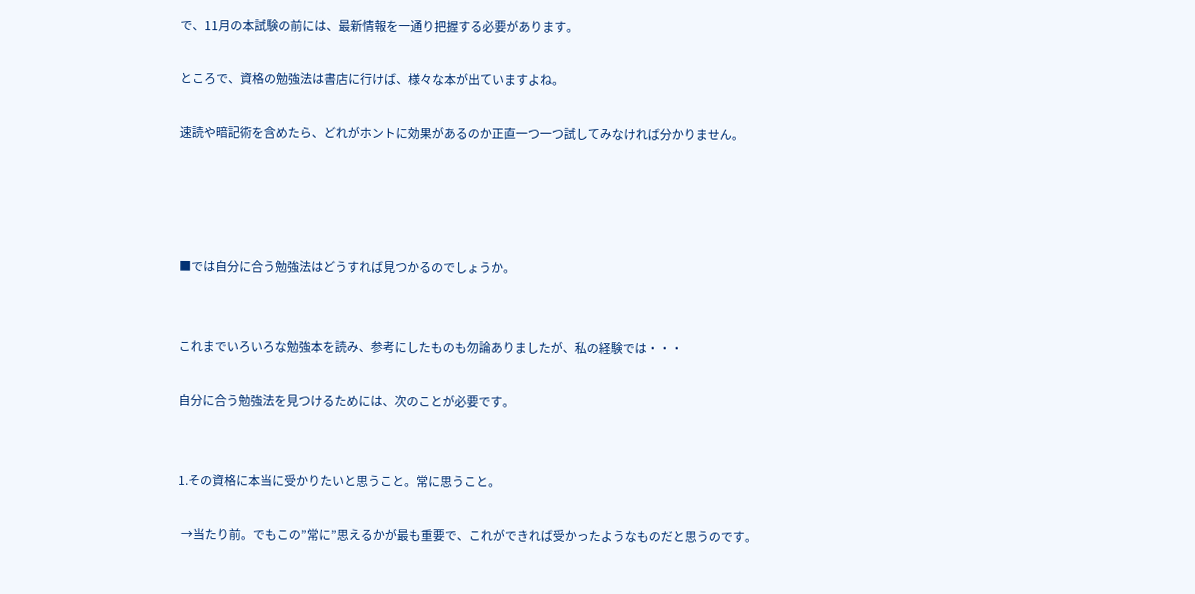で、11月の本試験の前には、最新情報を一通り把握する必要があります。

ところで、資格の勉強法は書店に行けば、様々な本が出ていますよね。

速読や暗記術を含めたら、どれがホントに効果があるのか正直一つ一つ試してみなければ分かりません。




■では自分に合う勉強法はどうすれば見つかるのでしょうか。


これまでいろいろな勉強本を読み、参考にしたものも勿論ありましたが、私の経験では・・・

自分に合う勉強法を見つけるためには、次のことが必要です。


1.その資格に本当に受かりたいと思うこと。常に思うこと。

 →当たり前。でもこの”常に”思えるかが最も重要で、これができれば受かったようなものだと思うのです。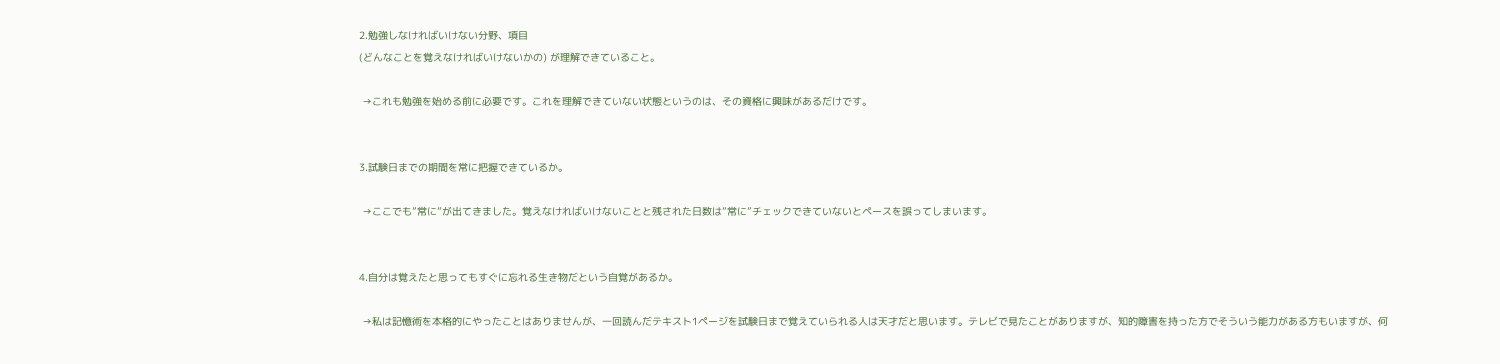2.勉強しなければいけない分野、項目
(どんなことを覚えなければいけないかの) が理解できていること。

 →これも勉強を始める前に必要です。これを理解できていない状態というのは、その資格に興味があるだけです。


3.試験日までの期間を常に把握できているか。

 →ここでも”常に”が出てきました。覚えなければいけないことと残された日数は”常に”チェックできていないとペースを誤ってしまいます。


4.自分は覚えたと思ってもすぐに忘れる生き物だという自覚があるか。

 →私は記憶術を本格的にやったことはありませんが、一回読んだテキスト1ページを試験日まで覚えていられる人は天才だと思います。テレビで見たことがありますが、知的障害を持った方でそういう能力がある方もいますが、何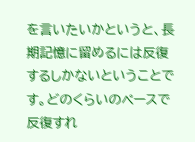を言いたいかというと、長期記憶に留めるには反復するしかないということです。どのくらいのペースで反復すれ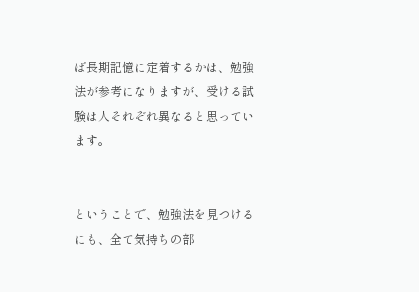ば長期記憶に定着するかは、勉強法が参考になりますが、受ける試験は人それぞれ異なると思っています。


ということで、勉強法を見つけるにも、全て気持ちの部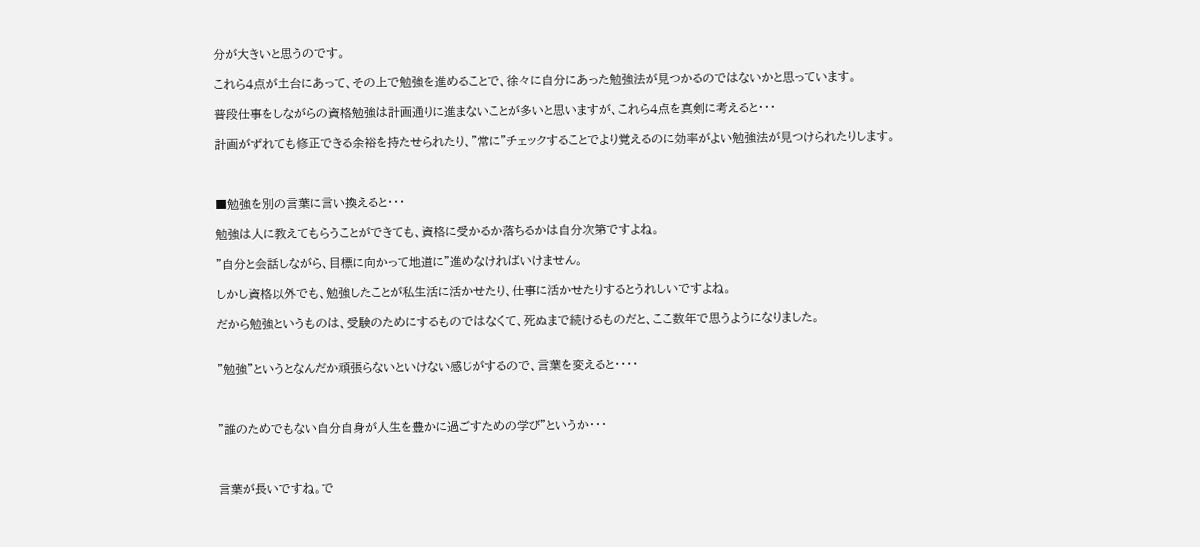分が大きいと思うのです。

これら4点が土台にあって、その上で勉強を進めることで、徐々に自分にあった勉強法が見つかるのではないかと思っています。

普段仕事をしながらの資格勉強は計画通りに進まないことが多いと思いますが、これら4点を真剣に考えると・・・

計画がずれても修正できる余裕を持たせられたり、”常に”チェックすることでより覚えるのに効率がよい勉強法が見つけられたりします。



■勉強を別の言葉に言い換えると・・・

勉強は人に教えてもらうことができても、資格に受かるか落ちるかは自分次第ですよね。

”自分と会話しながら、目標に向かって地道に”進めなければいけません。

しかし資格以外でも、勉強したことが私生活に活かせたり、仕事に活かせたりするとうれしいですよね。

だから勉強というものは、受験のためにするものではなくて、死ぬまで続けるものだと、ここ数年で思うようになりました。


”勉強”というとなんだか頑張らないといけない感じがするので、言葉を変えると・・・・



”誰のためでもない自分自身が人生を豊かに過ごすための学び”というか・・・



言葉が長いですね。で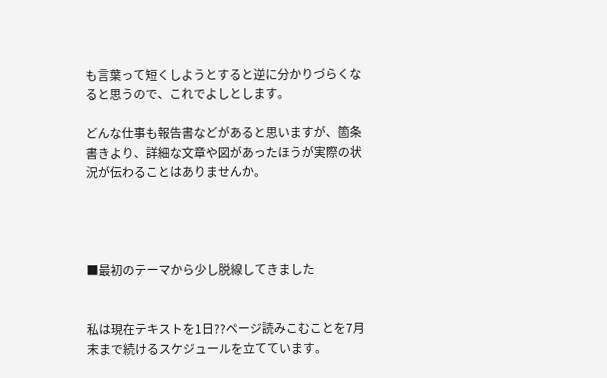も言葉って短くしようとすると逆に分かりづらくなると思うので、これでよしとします。

どんな仕事も報告書などがあると思いますが、箇条書きより、詳細な文章や図があったほうが実際の状況が伝わることはありませんか。




■最初のテーマから少し脱線してきました


私は現在テキストを1日??ページ読みこむことを7月末まで続けるスケジュールを立てています。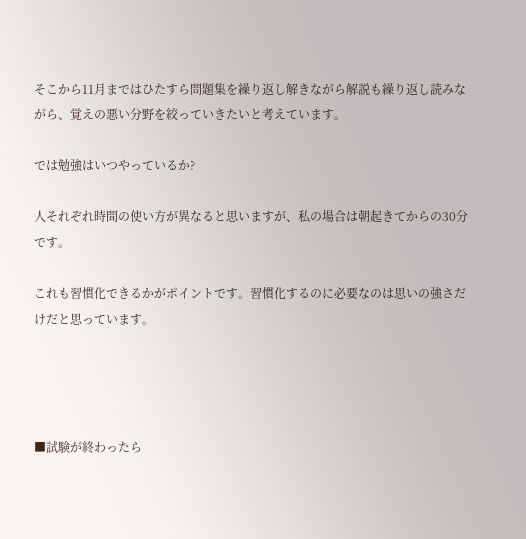そこから11月まではひたすら問題集を繰り返し解きながら解説も繰り返し読みながら、覚えの悪い分野を絞っていきたいと考えています。

では勉強はいつやっているか?

人それぞれ時間の使い方が異なると思いますが、私の場合は朝起きてからの30分です。

これも習慣化できるかがポイントです。習慣化するのに必要なのは思いの強さだけだと思っています。




■試験が終わったら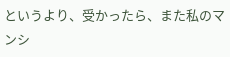というより、受かったら、また私のマンシ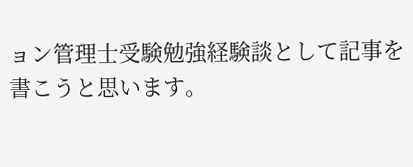ョン管理士受験勉強経験談として記事を書こうと思います。